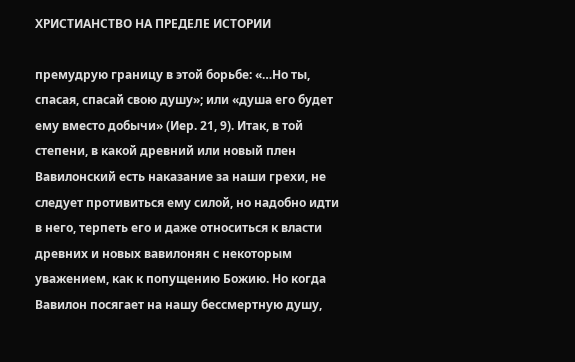ХРИСТИАНСТВО НА ПРЕДЕЛЕ ИСТОРИИ

премудрую границу в этой борьбе: «…Но ты, спасая, спасай свою душу»; или «душа его будет ему вместо добычи» (Иер. 21, 9). Итак, в той степени, в какой древний или новый плен Вавилонский есть наказание за наши грехи, не следует противиться ему силой, но надобно идти в него, терпеть его и даже относиться к власти древних и новых вавилонян с некоторым уважением, как к попущению Божию. Но когда Вавилон посягает на нашу бессмертную душу,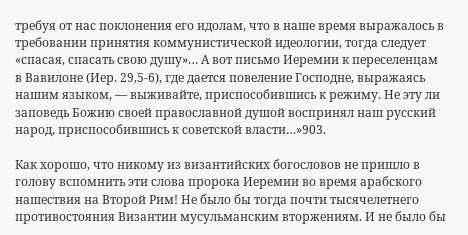требуя от нас поклонения его идолам, что в наше время выражалось в требовании принятия коммунистической идеологии, тогда следует «спасая, спасать свою душу»… А вот письмо Иеремии к переселенцам в Вавилоне (Иер. 29,5-6), где дается повеление Господне, выражаясь нашим языком, — выживайте, приспособившись к режиму. Не эту ли заповедь Божию своей православной душой воспринял наш русский народ, приспособившись к советской власти…»903.

Как хорошо, что никому из византийских богословов не пришло в голову вспомнить эти слова пророка Иеремии во время арабского нашествия на Второй Рим! Не было бы тогда почти тысячелетнего противостояния Византии мусульманским вторжениям. И не было бы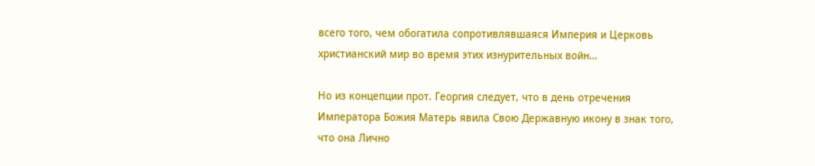всего того, чем обогатила сопротивлявшаяся Империя и Церковь христианский мир во время этих изнурительных войн…

Но из концепции прот. Георгия следует, что в день отречения Императора Божия Матерь явила Свою Державную икону в знак того, что она Лично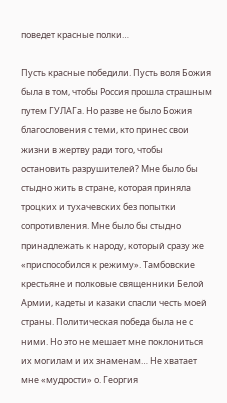поведет красные полки…

Пусть красные победили. Пусть воля Божия была в том, чтобы Россия прошла страшным путем ГУЛАГа. Но разве не было Божия благословения с теми, кто принес свои жизни в жертву ради того, чтобы остановить разрушителей? Мне было бы стыдно жить в стране, которая приняла троцких и тухачевских без попытки сопротивления. Мне было бы стыдно принадлежать к народу, который сразу же «приспособился к режиму». Тамбовские крестьяне и полковые священники Белой Армии, кадеты и казаки спасли честь моей страны. Политическая победа была не с ними. Но это не мешает мне поклониться их могилам и их знаменам… Не хватает мне «мудрости» о. Георгия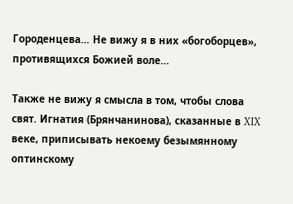Городенцева… Не вижу я в них «богоборцев», противящихся Божией воле…

Также не вижу я смысла в том, чтобы слова свят. Игнатия (Брянчанинова), сказанные в XIX веке, приписывать некоему безымянному оптинскому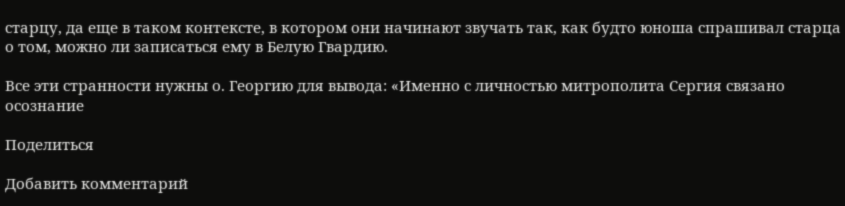старцу, да еще в таком контексте, в котором они начинают звучать так, как будто юноша спрашивал старца о том, можно ли записаться ему в Белую Гвардию.

Все эти странности нужны о. Георгию для вывода: «Именно с личностью митрополита Сергия связано осознание

Поделиться

Добавить комментарий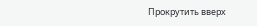Прокрутить вверх